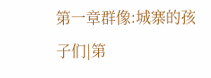第一章群像:城寨的孩子们|第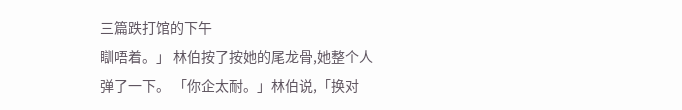三篇跌打馆的下午
瞓唔着。」 林伯按了按她的尾龙骨,她整个人弹了一下。 「你企太耐。」林伯说,「换对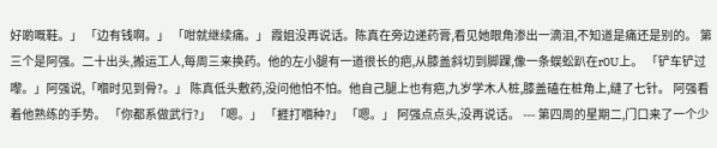好啲嘅鞋。」 「边有钱啊。」 「咁就继续痛。」 霞姐没再说话。陈真在旁边递药膏,看见她眼角渗出一滴泪,不知道是痛还是别的。 第三个是阿强。二十出头,搬运工人,每周三来换药。他的左小腿有一道很长的疤,从膝盖斜切到脚踝,像一条蜈蚣趴在r0U上。 「铲车铲过嚟。」阿强说,「嗰时见到骨?。」 陈真低头敷药,没问他怕不怕。他自己腿上也有疤,九岁学木人桩,膝盖磕在桩角上,缝了七针。 阿强看着他熟练的手势。 「你都系做武行?」 「嗯。」 「捱打嗰种?」 「嗯。」 阿强点点头,没再说话。 --- 第四周的星期二,门口来了一个少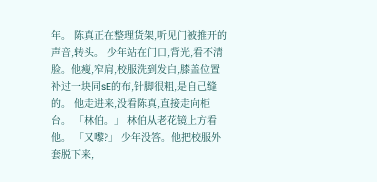年。 陈真正在整理货架,听见门被推开的声音,转头。 少年站在门口,背光,看不清脸。他瘦,窄肩,校服洗到发白,膝盖位置补过一块同sE的布,针脚很粗,是自己缝的。 他走进来,没看陈真,直接走向柜台。 「林伯。」 林伯从老花镜上方看他。 「又嚟?」 少年没答。他把校服外套脱下来,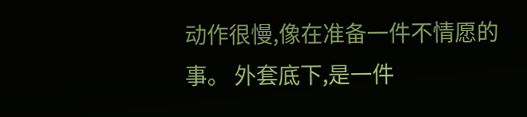动作很慢,像在准备一件不情愿的事。 外套底下,是一件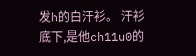发h的白汗衫。 汗衫底下,是他ch11u0的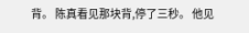背。 陈真看见那块背,停了三秒。 他见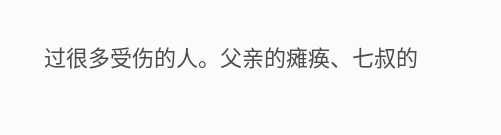过很多受伤的人。父亲的瘫痪、七叔的